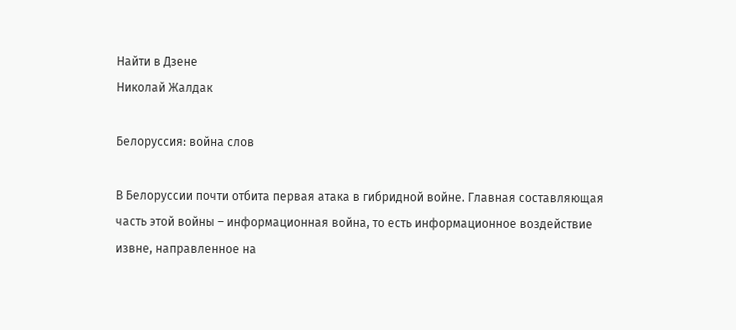Найти в Дзене
Николай Жалдак

Белоруссия: война слов

В Белоруссии почти отбита первая атака в гибридной войне. Главная составляющая часть этой войны – информационная война, то есть информационное воздействие извне, направленное на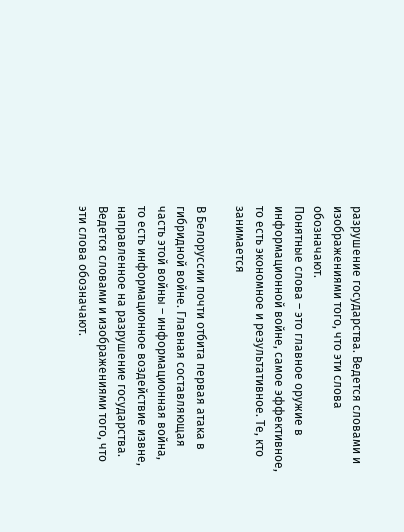разрушение государства. Ведется словами и изображениями того, что эти слова обозначают.
Понятные слова – это главное оружие в информационной войне, самое эффективное, то есть экономное и результативное. Те, кто занимается

В Белоруссии почти отбита первая атака в гибридной войне. Главная составляющая часть этой войны – информационная война, то есть информационное воздействие извне, направленное на разрушение государства. Ведется словами и изображениями того, что эти слова обозначают.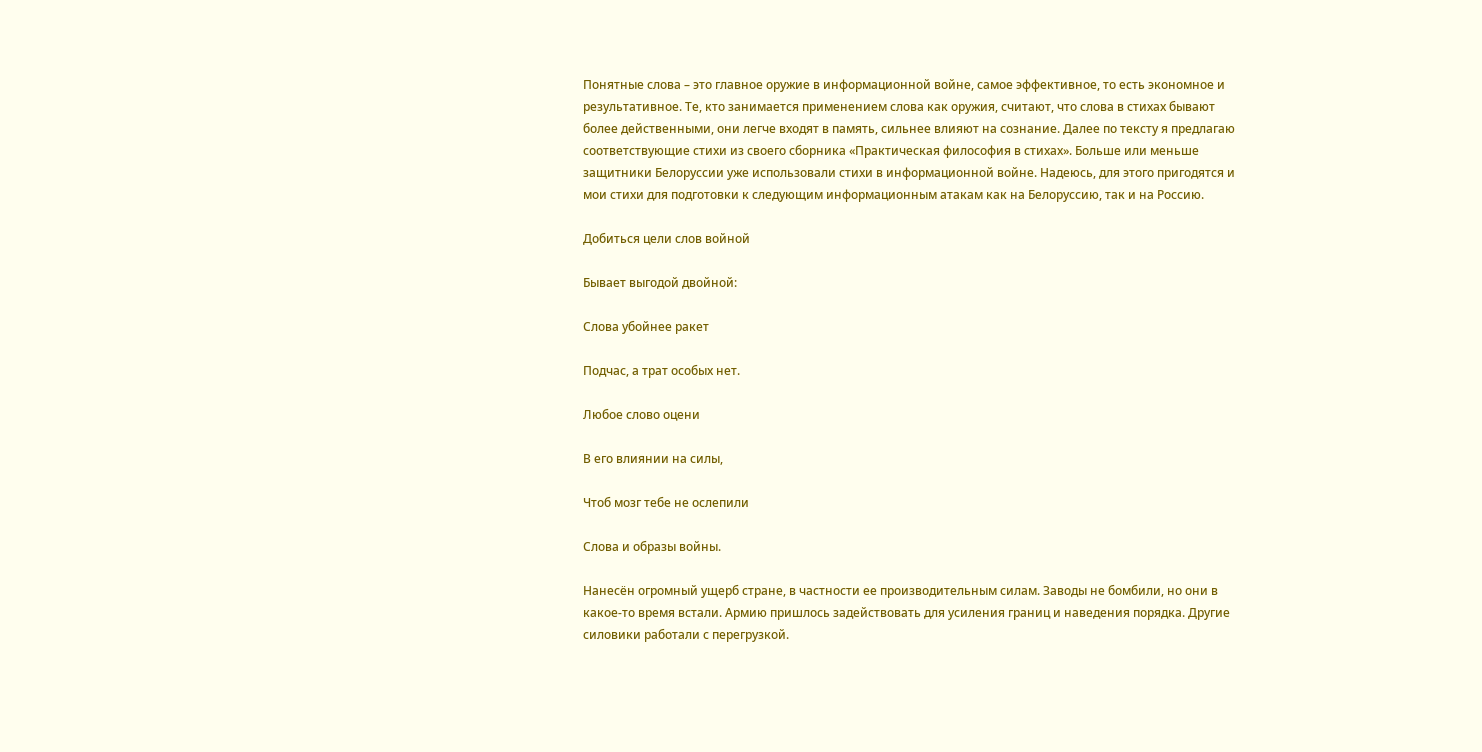Понятные слова – это главное оружие в информационной войне, самое эффективное, то есть экономное и результативное. Те, кто занимается применением слова как оружия, считают, что слова в стихах бывают более действенными, они легче входят в память, сильнее влияют на сознание. Далее по тексту я предлагаю соответствующие стихи из своего сборника «Практическая философия в стихах». Больше или меньше защитники Белоруссии уже использовали стихи в информационной войне. Надеюсь, для этого пригодятся и мои стихи для подготовки к следующим информационным атакам как на Белоруссию, так и на Россию.

Добиться цели слов войной

Бывает выгодой двойной:

Слова убойнее ракет

Подчас, а трат особых нет.

Любое слово оцени

В его влиянии на силы,

Чтоб мозг тебе не ослепили

Слова и образы войны.

Нанесён огромный ущерб стране, в частности ее производительным силам. Заводы не бомбили, но они в какое-то время встали. Армию пришлось задействовать для усиления границ и наведения порядка. Другие силовики работали с перегрузкой.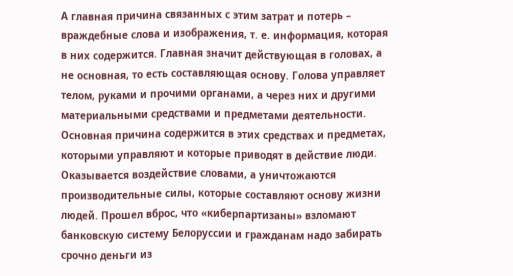А главная причина связанных с этим затрат и потерь – враждебные слова и изображения, т. е. информация, которая в них содержится. Главная значит действующая в головах, а не основная, то есть составляющая основу. Голова управляет телом, руками и прочими органами, а через них и другими материальными средствами и предметами деятельности. Основная причина содержится в этих средствах и предметах, которыми управляют и которые приводят в действие люди. Оказывается воздействие словами, а уничтожаются производительные силы, которые составляют основу жизни людей. Прошел вброс, что «киберпартизаны» взломают банковскую систему Белоруссии и гражданам надо забирать срочно деньги из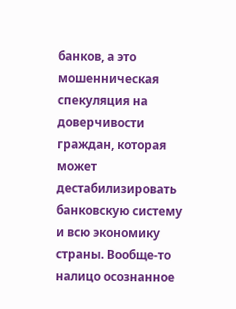банков, а это мошенническая спекуляция на доверчивости граждан, которая может дестабилизировать банковскую систему и всю экономику страны. Вообще-то налицо осознанное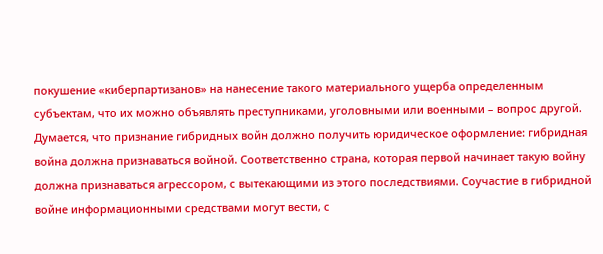покушение «киберпартизанов» на нанесение такого материального ущерба определенным субъектам, что их можно объявлять преступниками, уголовными или военными – вопрос другой. Думается, что признание гибридных войн должно получить юридическое оформление: гибридная война должна признаваться войной. Соответственно страна, которая первой начинает такую войну должна признаваться агрессором, с вытекающими из этого последствиями. Соучастие в гибридной войне информационными средствами могут вести, с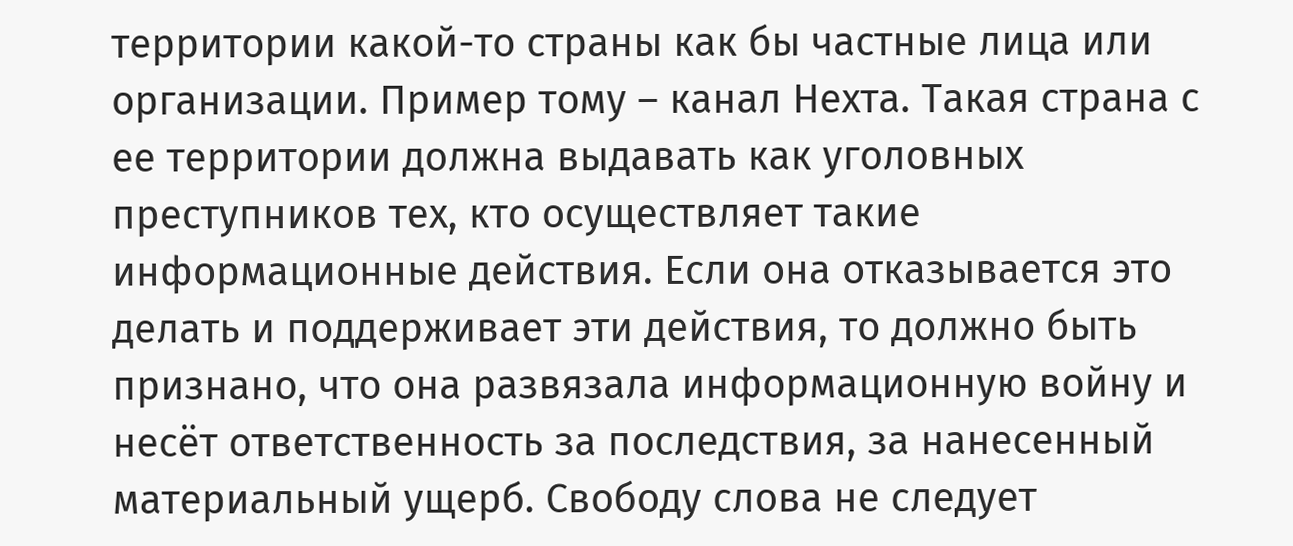территории какой-то страны как бы частные лица или организации. Пример тому – канал Нехта. Такая страна с ее территории должна выдавать как уголовных преступников тех, кто осуществляет такие информационные действия. Если она отказывается это делать и поддерживает эти действия, то должно быть признано, что она развязала информационную войну и несёт ответственность за последствия, за нанесенный материальный ущерб. Свободу слова не следует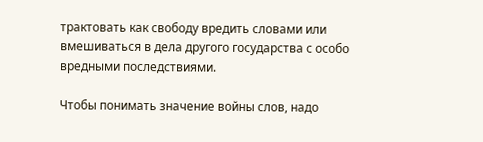трактовать как свободу вредить словами или вмешиваться в дела другого государства с особо вредными последствиями.

Чтобы понимать значение войны слов, надо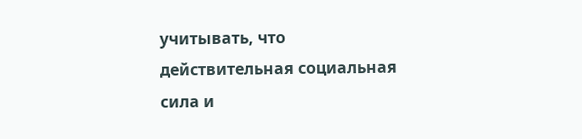учитывать, что действительная социальная сила и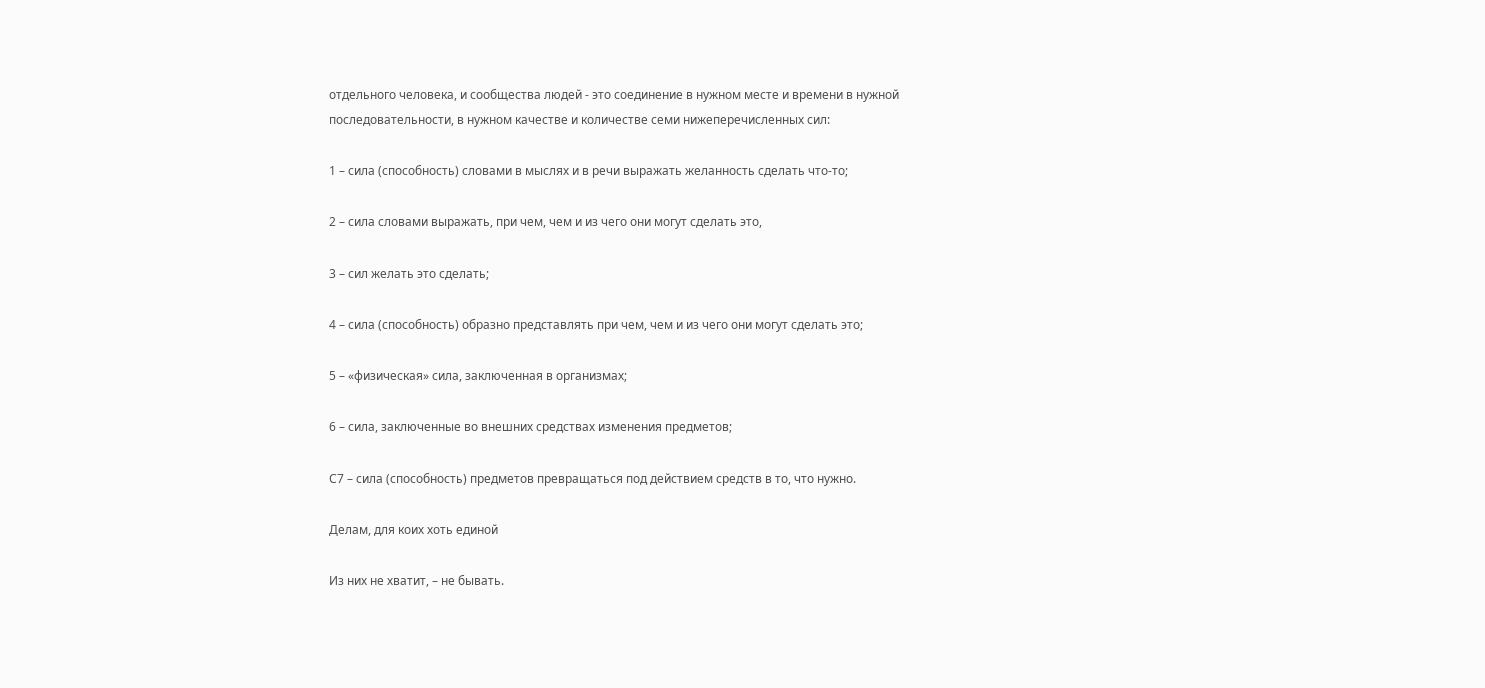отдельного человека, и сообщества людей - это соединение в нужном месте и времени в нужной последовательности, в нужном качестве и количестве семи нижеперечисленных сил:

1 – сила (способность) словами в мыслях и в речи выражать желанность сделать что-то;

2 – сила словами выражать, при чем, чем и из чего они могут сделать это,

3 – сил желать это сделать;

4 – сила (способность) образно представлять при чем, чем и из чего они могут сделать это;

5 – «физическая» сила, заключенная в организмах;

6 – сила, заключенные во внешних средствах изменения предметов;

С7 – сила (способность) предметов превращаться под действием средств в то, что нужно.

Делам, для коих хоть единой

Из них не хватит, – не бывать.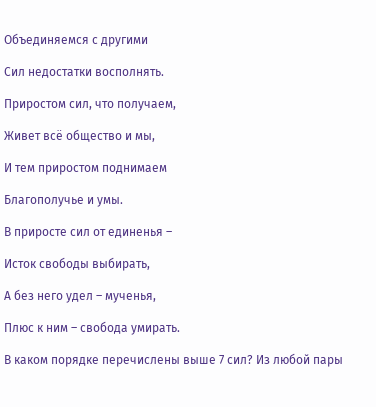Объединяемся с другими

Сил недостатки восполнять.

Приростом сил, что получаем,

Живет всё общество и мы,

И тем приростом поднимаем

Благополучье и умы.

В приросте сил от единенья –

Исток свободы выбирать,

А без него удел – мученья,

Плюс к ним – свобода умирать.

В каком порядке перечислены выше 7 сил? Из любой пары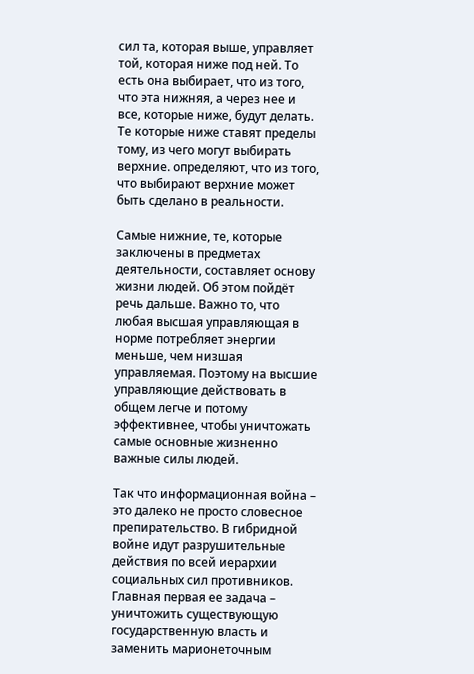сил та, которая выше, управляет той, которая ниже под ней. То есть она выбирает, что из того, что эта нижняя, а через нее и все, которые ниже, будут делать. Те которые ниже ставят пределы тому, из чего могут выбирать верхние. определяют, что из того, что выбирают верхние может быть сделано в реальности.

Самые нижние, те, которые заключены в предметах деятельности, составляет основу жизни людей. Об этом пойдёт речь дальше. Важно то, что любая высшая управляющая в норме потребляет энергии меньше, чем низшая управляемая. Поэтому на высшие управляющие действовать в общем легче и потому эффективнее, чтобы уничтожать самые основные жизненно важные силы людей.

Так что информационная война – это далеко не просто словесное препирательство. В гибридной войне идут разрушительные действия по всей иерархии социальных сил противников. Главная первая ее задача – уничтожить существующую государственную власть и заменить марионеточным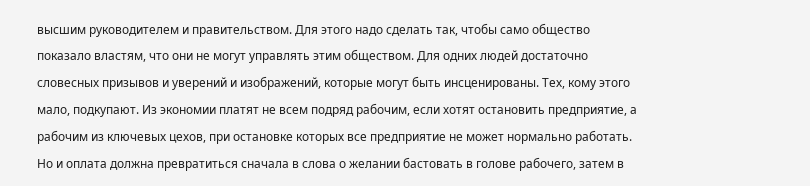высшим руководителем и правительством. Для этого надо сделать так, чтобы само общество показало властям, что они не могут управлять этим обществом. Для одних людей достаточно словесных призывов и уверений и изображений, которые могут быть инсценированы. Тех, кому этого мало, подкупают. Из экономии платят не всем подряд рабочим, если хотят остановить предприятие, а рабочим из ключевых цехов, при остановке которых все предприятие не может нормально работать. Но и оплата должна превратиться сначала в слова о желании бастовать в голове рабочего, затем в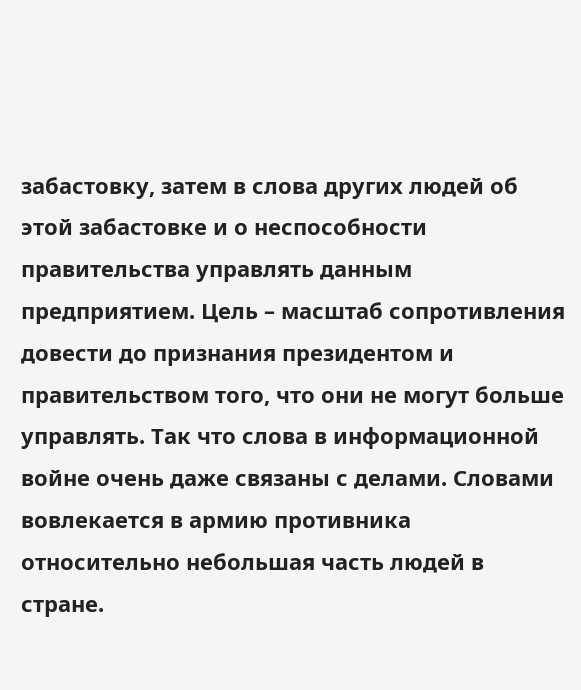забастовку, затем в слова других людей об этой забастовке и о неспособности правительства управлять данным предприятием. Цель – масштаб сопротивления довести до признания президентом и правительством того, что они не могут больше управлять. Так что слова в информационной войне очень даже связаны с делами. Словами вовлекается в армию противника относительно небольшая часть людей в стране.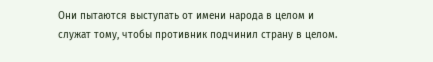Они пытаются выступать от имени народа в целом и служат тому, чтобы противник подчинил страну в целом.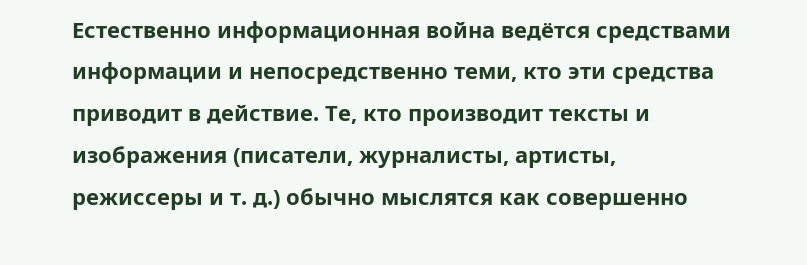Естественно информационная война ведётся средствами информации и непосредственно теми, кто эти средства приводит в действие. Те, кто производит тексты и изображения (писатели, журналисты, артисты, режиссеры и т. д.) обычно мыслятся как совершенно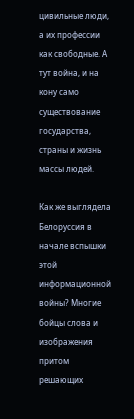цивильные люди, а их профессии как свободные. А тут война, и на кону само существование государства, страны и жизнь массы людей.

Как же выглядела Белоруссия в начале вспышки этой информационной войны? Многие бойцы слова и изображения притом решающих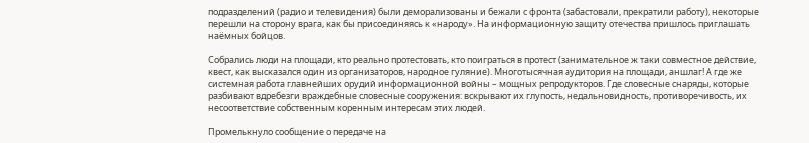подразделений (радио и телевидения) были деморализованы и бежали с фронта (забастовали, прекратили работу), некоторые перешли на сторону врага, как бы присоединяясь к «народу». На информационную защиту отечества пришлось приглашать наёмных бойцов.

Собрались люди на площади, кто реально протестовать, кто поиграться в протест (занимательное ж таки совместное действие, квест, как высказался один из организаторов, народное гуляние). Многотысячная аудитория на площади, аншлаг! А где же системная работа главнейших орудий информационной войны – мощных репродукторов. Где словесные снаряды, которые разбивают вдребезги враждебные словесные сооружения: вскрывают их глупость, недальновидность, противоречивость, их несоответствие собственным коренным интересам этих людей.

Промелькнуло сообщение о передаче на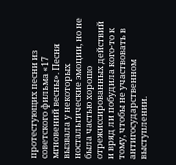протестующих песни из советского фильма «17 мгновений весны». Песня вызвала у некоторых ностальгические эмоции, но не была частью хорошо отрежиссированных действий и вряд ли побудила кого-то к тому, чтобы не участвовать в антигосударственном выступлении.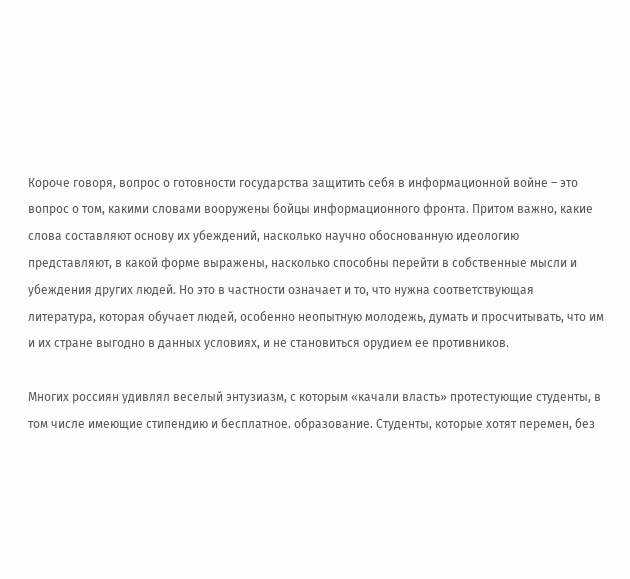Короче говоря, вопрос о готовности государства защитить себя в информационной войне – это вопрос о том, какими словами вооружены бойцы информационного фронта. Притом важно, какие слова составляют основу их убеждений, насколько научно обоснованную идеологию представляют, в какой форме выражены, насколько способны перейти в собственные мысли и убеждения других людей. Но это в частности означает и то, что нужна соответствующая литература, которая обучает людей, особенно неопытную молодежь, думать и просчитывать, что им и их стране выгодно в данных условиях, и не становиться орудием ее противников.

Многих россиян удивлял веселый энтузиазм, с которым «качали власть» протестующие студенты, в том числе имеющие стипендию и бесплатное. образование. Студенты, которые хотят перемен, без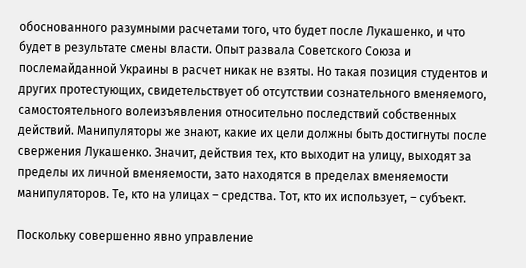обоснованного разумными расчетами того, что будет после Лукашенко, и что будет в результате смены власти. Опыт развала Советского Союза и послемайданной Украины в расчет никак не взяты. Но такая позиция студентов и других протестующих, свидетельствует об отсутствии сознательного вменяемого, самостоятельного волеизъявления относительно последствий собственных действий. Манипуляторы же знают, какие их цели должны быть достигнуты после свержения Лукашенко. Значит, действия тех, кто выходит на улицу, выходят за пределы их личной вменяемости, зато находятся в пределах вменяемости манипуляторов. Те, кто на улицах – средства. Тот, кто их использует, – субъект.

Поскольку совершенно явно управление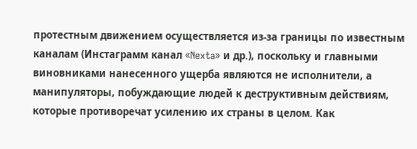протестным движением осуществляется из-за границы по известным каналам (Инстаграмм канал «Nexta» и др.), поскольку и главными виновниками нанесенного ущерба являются не исполнители, а манипуляторы, побуждающие людей к деструктивным действиям, которые противоречат усилению их страны в целом. Как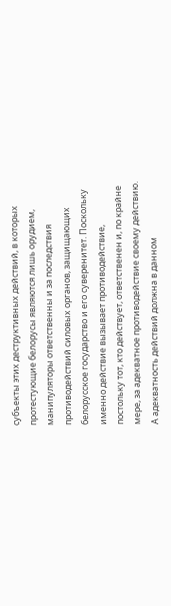субъекты этих деструктивных действий, в которых протестующие белорусы являются лишь орудием, манипуляторы ответственны и за последствия противодействий силовых органов, защищающих белорусское государство и его суверенитет. Поскольку именно действие вызывает противодействие, постольку тот, кто действует, ответственен и, по крайне мере, за адекватное противодействие своему действию. А адекватность действий должна в данном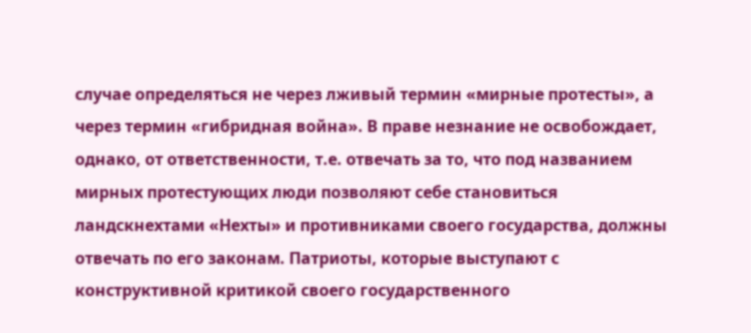случае определяться не через лживый термин «мирные протесты», а через термин «гибридная война». В праве незнание не освобождает, однако, от ответственности, т.е. отвечать за то, что под названием мирных протестующих люди позволяют себе становиться ландскнехтами «Нехты» и противниками своего государства, должны отвечать по его законам. Патриоты, которые выступают с конструктивной критикой своего государственного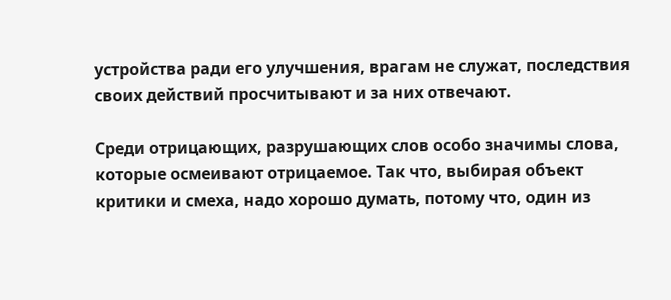устройства ради его улучшения, врагам не служат, последствия своих действий просчитывают и за них отвечают.

Среди отрицающих, разрушающих слов особо значимы слова, которые осмеивают отрицаемое. Так что, выбирая объект критики и смеха, надо хорошо думать, потому что, один из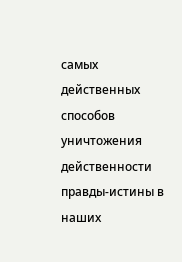самых действенных способов уничтожения действенности правды-истины в наших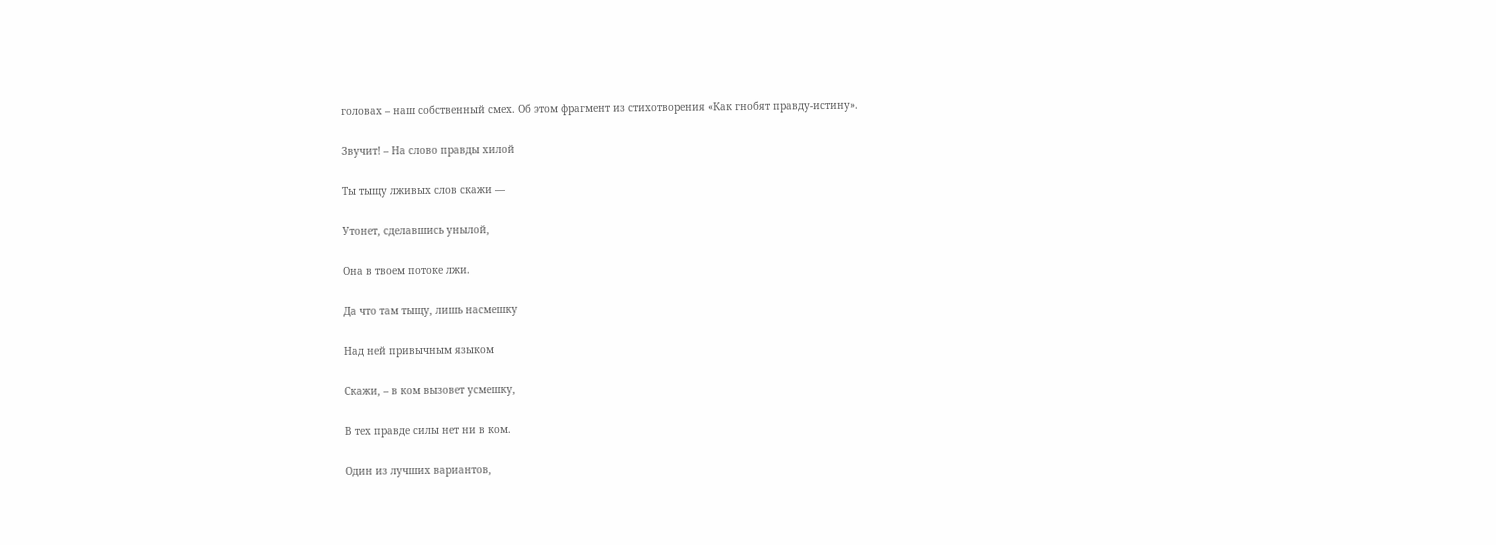головах – наш собственный смех. Об этом фрагмент из стихотворения «Как гнобят правду-истину».

Звучит! – На слово правды хилой

Ты тыщу лживых слов скажи —

Утонет, сделавшись унылой,

Она в твоем потоке лжи.

Да что там тыщу, лишь насмешку

Над ней привычным языком

Скажи, – в ком вызовет усмешку,

В тех правде силы нет ни в ком.

Один из лучших вариантов,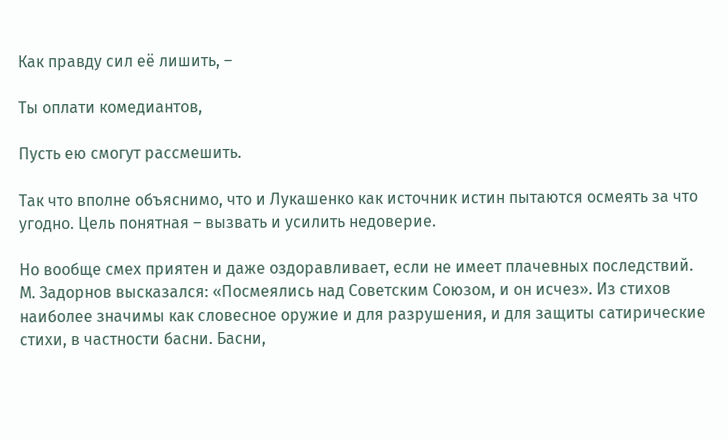Как правду сил её лишить, –

Ты оплати комедиантов,

Пусть ею смогут рассмешить.

Так что вполне объяснимо, что и Лукашенко как источник истин пытаются осмеять за что угодно. Цель понятная – вызвать и усилить недоверие.

Но вообще смех приятен и даже оздоравливает, если не имеет плачевных последствий. М. Задорнов высказался: «Посмеялись над Советским Союзом, и он исчез». Из стихов наиболее значимы как словесное оружие и для разрушения, и для защиты сатирические стихи, в частности басни. Басни,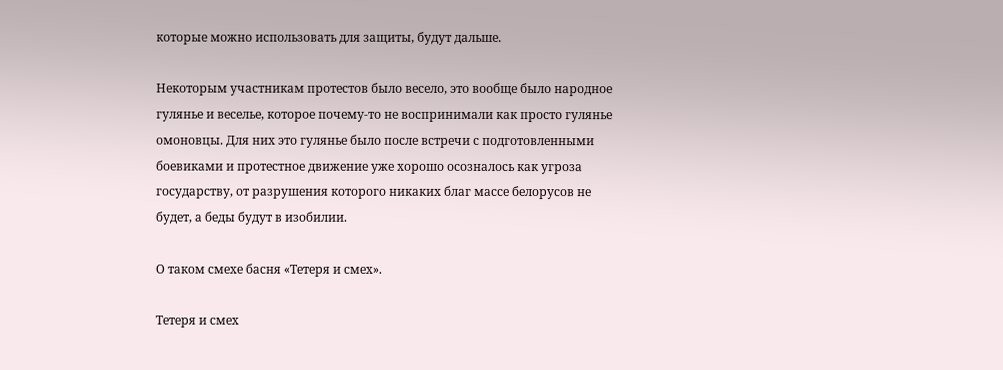которые можно использовать для защиты, будут дальше.

Некоторым участникам протестов было весело, это вообще было народное гулянье и веселье, которое почему-то не воспринимали как просто гулянье омоновцы. Для них это гулянье было после встречи с подготовленными боевиками и протестное движение уже хорошо осозналось как угроза государству, от разрушения которого никаких благ массе белорусов не будет, а беды будут в изобилии.

О таком смехе басня «Тетеря и смех».

Тетеря и смех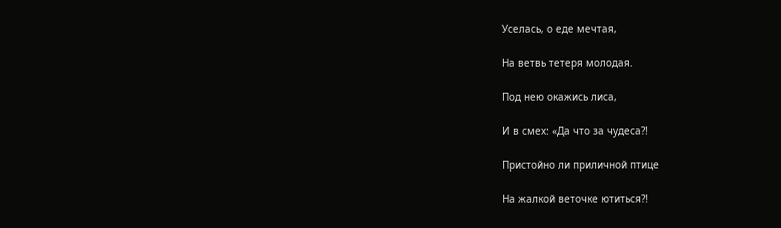Уселась, о еде мечтая,

На ветвь тетеря молодая.

Под нею окажись лиса,

И в смех: «Да что за чудеса?!

Пристойно ли приличной птице

На жалкой веточке ютиться?!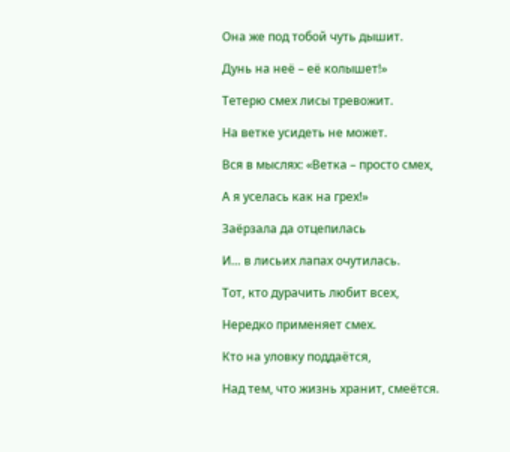Она же под тобой чуть дышит.

Дунь на неё – её колышет!»

Тетерю смех лисы тревожит.

На ветке усидеть не может.

Вся в мыслях: «Ветка – просто смех,

А я уселась как на грех!»

Заёрзала да отцепилась

И… в лисьих лапах очутилась.

Тот, кто дурачить любит всех,

Нередко применяет смех.

Кто на уловку поддаётся,

Над тем, что жизнь хранит, смеётся.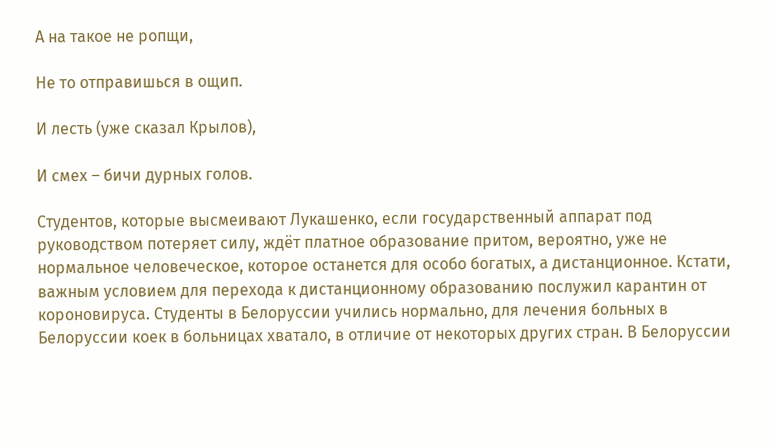А на такое не ропщи,

Не то отправишься в ощип.

И лесть (уже сказал Крылов),

И смех – бичи дурных голов.

Студентов, которые высмеивают Лукашенко, если государственный аппарат под руководством потеряет силу, ждёт платное образование притом, вероятно, уже не нормальное человеческое, которое останется для особо богатых, а дистанционное. Кстати, важным условием для перехода к дистанционному образованию послужил карантин от короновируса. Студенты в Белоруссии учились нормально, для лечения больных в Белоруссии коек в больницах хватало, в отличие от некоторых других стран. В Белоруссии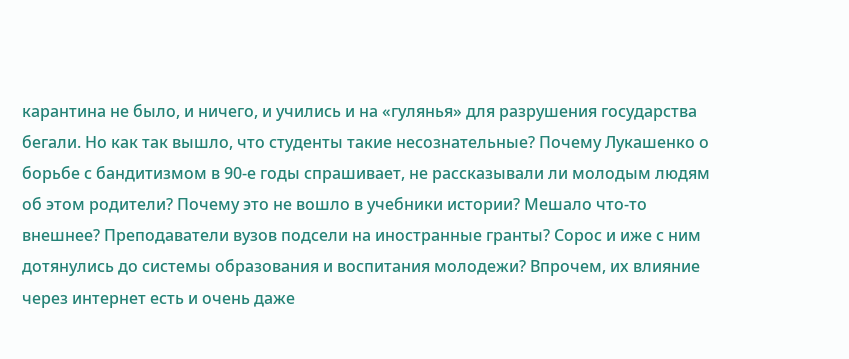карантина не было, и ничего, и учились и на «гулянья» для разрушения государства бегали. Но как так вышло, что студенты такие несознательные? Почему Лукашенко о борьбе с бандитизмом в 90-е годы спрашивает, не рассказывали ли молодым людям об этом родители? Почему это не вошло в учебники истории? Мешало что-то внешнее? Преподаватели вузов подсели на иностранные гранты? Сорос и иже с ним дотянулись до системы образования и воспитания молодежи? Впрочем, их влияние через интернет есть и очень даже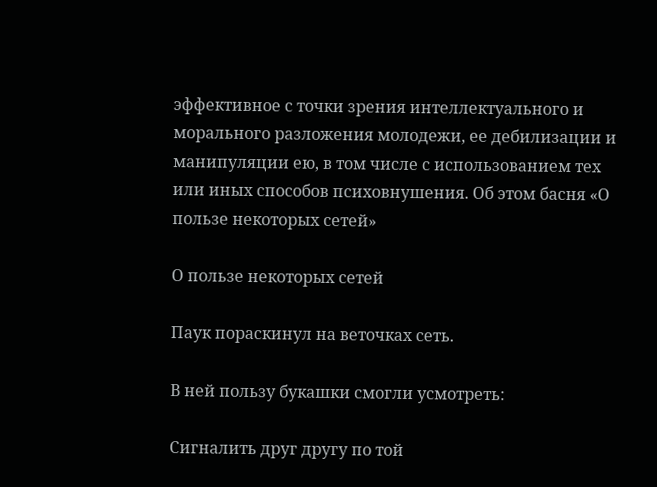эффективное с точки зрения интеллектуального и морального разложения молодежи, ее дебилизации и манипуляции ею, в том числе с использованием тех или иных способов психовнушения. Об этом басня «О пользе некоторых сетей»

О пользе некоторых сетей

Паук пораскинул на веточках сеть.

В ней пользу букашки смогли усмотреть:

Сигналить друг другу по той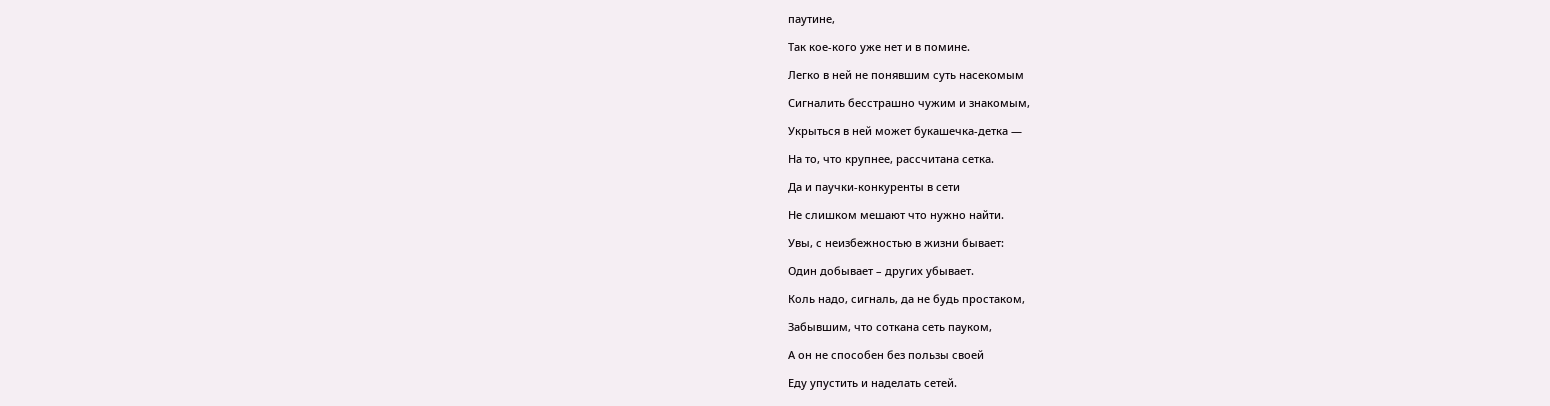паутине,

Так кое-кого уже нет и в помине.

Легко в ней не понявшим суть насекомым

Сигналить бесстрашно чужим и знакомым,

Укрыться в ней может букашечка-детка —

На то, что крупнее, рассчитана сетка.

Да и паучки-конкуренты в сети

Не слишком мешают что нужно найти.

Увы, с неизбежностью в жизни бывает:

Один добывает – других убывает.

Коль надо, сигналь, да не будь простаком,

Забывшим, что соткана сеть пауком,

А он не способен без пользы своей

Еду упустить и наделать сетей.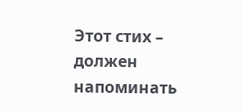Этот стих – должен напоминать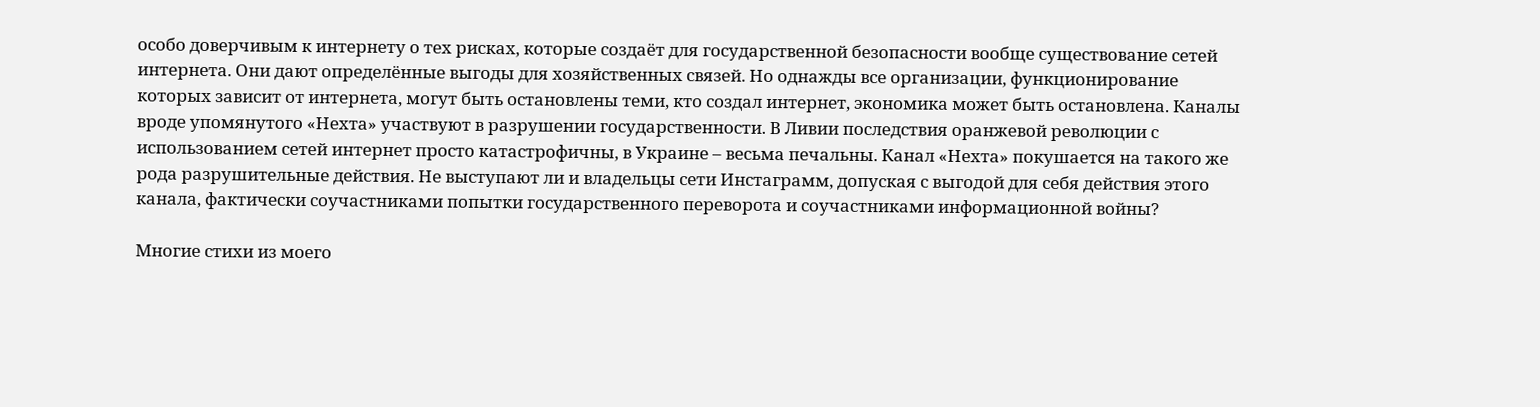особо доверчивым к интернету о тех рисках, которые создаёт для государственной безопасности вообще существование сетей интернета. Они дают определённые выгоды для хозяйственных связей. Но однажды все организации, функционирование которых зависит от интернета, могут быть остановлены теми, кто создал интернет, экономика может быть остановлена. Каналы вроде упомянутого «Нехта» участвуют в разрушении государственности. В Ливии последствия оранжевой революции с использованием сетей интернет просто катастрофичны, в Украине – весьма печальны. Канал «Нехта» покушается на такого же рода разрушительные действия. Не выступают ли и владельцы сети Инстаграмм, допуская с выгодой для себя действия этого канала, фактически соучастниками попытки государственного переворота и соучастниками информационной войны?

Многие стихи из моего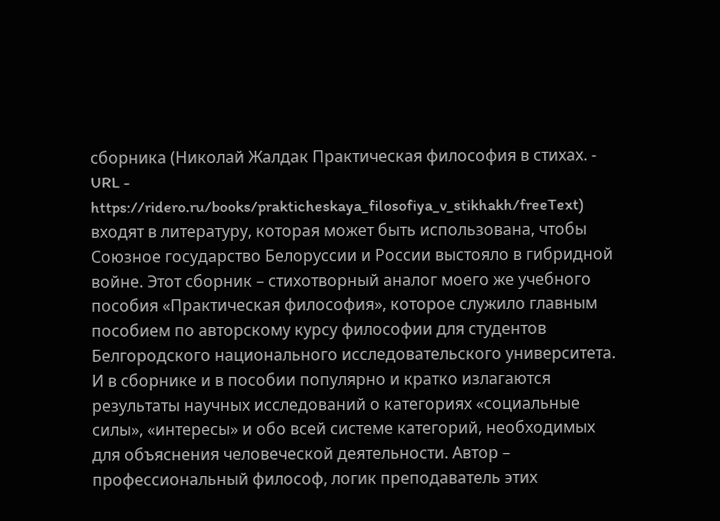сборника (Николай Жалдак Практическая философия в стихах. - URL - https://ridero.ru/books/prakticheskaya_filosofiya_v_stikhakh/freeText) входят в литературу, которая может быть использована, чтобы Союзное государство Белоруссии и России выстояло в гибридной войне. Этот сборник – стихотворный аналог моего же учебного пособия «Практическая философия», которое служило главным пособием по авторскому курсу философии для студентов Белгородского национального исследовательского университета. И в сборнике и в пособии популярно и кратко излагаются результаты научных исследований о категориях «социальные силы», «интересы» и обо всей системе категорий, необходимых для объяснения человеческой деятельности. Автор – профессиональный философ, логик преподаватель этих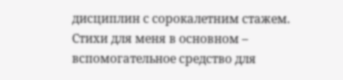дисциплин с сорокалетним стажем. Стихи для меня в основном – вспомогательное средство для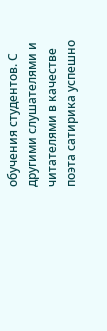обучения студентов. С другими слушателями и читателями в качестве поэта сатирика успешно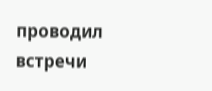проводил встречи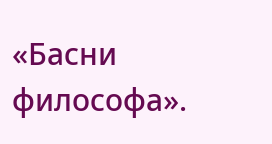«Басни философа».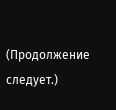(Продолжение следует.)